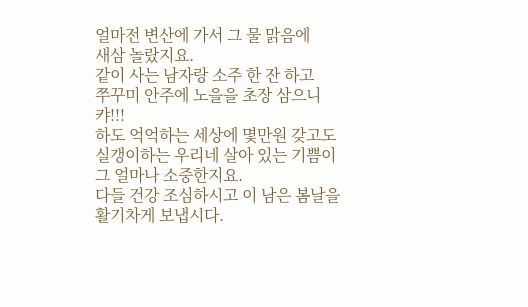얼마전 변산에 가서 그 물 맑음에
새삼 놀랐지요.
같이 사는 남자랑 소주 한 잔 하고
쭈꾸미 안주에 노을을 초장 삼으니
캬!!!
하도 억억하는 세상에 몇만원 갖고도
실갱이하는 우리네 살아 있는 기쁨이
그 얼마나 소중한지요.
다들 건강 조심하시고 이 남은 봄날을
활기차게 보냅시다.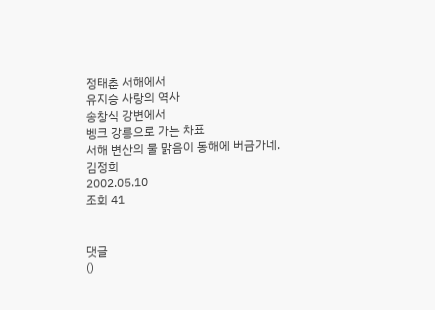정태춘 서해에서
유지승 사랑의 역사
송창식 강변에서
벵크 강릉으로 가는 차표
서해 변산의 물 맑음이 동해에 버금가네.
김정희
2002.05.10
조회 41


댓글
()